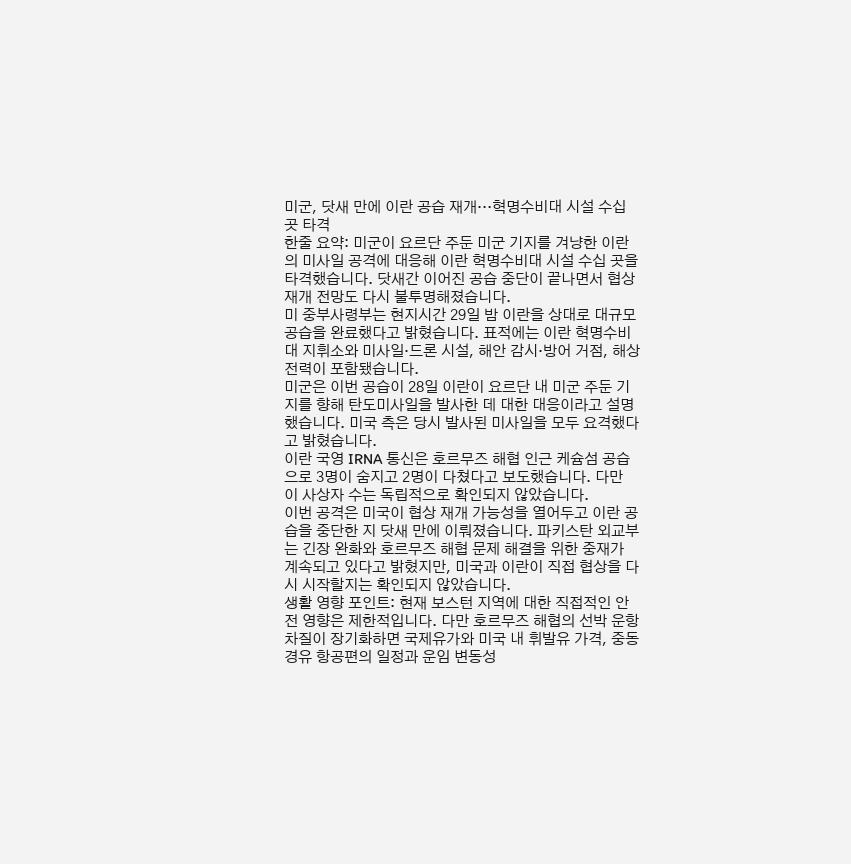미군, 닷새 만에 이란 공습 재개…혁명수비대 시설 수십 곳 타격
한줄 요약: 미군이 요르단 주둔 미군 기지를 겨냥한 이란의 미사일 공격에 대응해 이란 혁명수비대 시설 수십 곳을 타격했습니다. 닷새간 이어진 공습 중단이 끝나면서 협상 재개 전망도 다시 불투명해졌습니다.
미 중부사령부는 현지시간 29일 밤 이란을 상대로 대규모 공습을 완료했다고 밝혔습니다. 표적에는 이란 혁명수비대 지휘소와 미사일·드론 시설, 해안 감시·방어 거점, 해상 전력이 포함됐습니다.
미군은 이번 공습이 28일 이란이 요르단 내 미군 주둔 기지를 향해 탄도미사일을 발사한 데 대한 대응이라고 설명했습니다. 미국 측은 당시 발사된 미사일을 모두 요격했다고 밝혔습니다.
이란 국영 IRNA 통신은 호르무즈 해협 인근 케슘섬 공습으로 3명이 숨지고 2명이 다쳤다고 보도했습니다. 다만 이 사상자 수는 독립적으로 확인되지 않았습니다.
이번 공격은 미국이 협상 재개 가능성을 열어두고 이란 공습을 중단한 지 닷새 만에 이뤄졌습니다. 파키스탄 외교부는 긴장 완화와 호르무즈 해협 문제 해결을 위한 중재가 계속되고 있다고 밝혔지만, 미국과 이란이 직접 협상을 다시 시작할지는 확인되지 않았습니다.
생활 영향 포인트: 현재 보스턴 지역에 대한 직접적인 안전 영향은 제한적입니다. 다만 호르무즈 해협의 선박 운항 차질이 장기화하면 국제유가와 미국 내 휘발유 가격, 중동 경유 항공편의 일정과 운임 변동성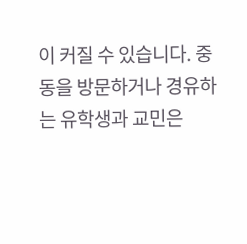이 커질 수 있습니다. 중동을 방문하거나 경유하는 유학생과 교민은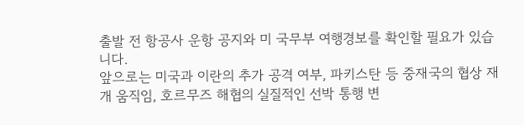출발 전 항공사 운항 공지와 미 국무부 여행경보를 확인할 필요가 있습니다.
앞으로는 미국과 이란의 추가 공격 여부, 파키스탄 등 중재국의 협상 재개 움직임, 호르무즈 해협의 실질적인 선박 통행 변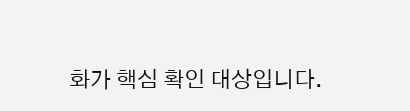화가 핵심 확인 대상입니다.